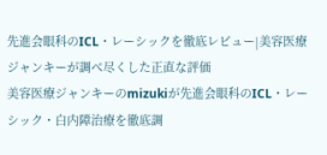先進会眼科のICL・レーシックを徹底レビュー|美容医療ジャンキーが調べ尽くした正直な評価
美容医療ジャンキーのmizukiが先進会眼科のICL・レーシック・白内障治療を徹底調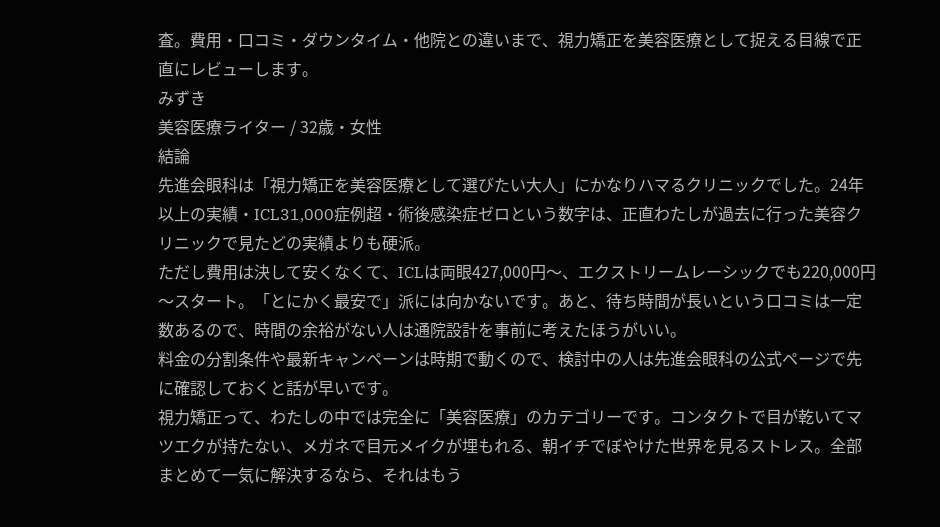査。費用・口コミ・ダウンタイム・他院との違いまで、視力矯正を美容医療として捉える目線で正直にレビューします。
みずき
美容医療ライター / 32歳・女性
結論
先進会眼科は「視力矯正を美容医療として選びたい大人」にかなりハマるクリニックでした。24年以上の実績・ICL31,000症例超・術後感染症ゼロという数字は、正直わたしが過去に行った美容クリニックで見たどの実績よりも硬派。
ただし費用は決して安くなくて、ICLは両眼427,000円〜、エクストリームレーシックでも220,000円〜スタート。「とにかく最安で」派には向かないです。あと、待ち時間が長いという口コミは一定数あるので、時間の余裕がない人は通院設計を事前に考えたほうがいい。
料金の分割条件や最新キャンペーンは時期で動くので、検討中の人は先進会眼科の公式ページで先に確認しておくと話が早いです。
視力矯正って、わたしの中では完全に「美容医療」のカテゴリーです。コンタクトで目が乾いてマツエクが持たない、メガネで目元メイクが埋もれる、朝イチでぼやけた世界を見るストレス。全部まとめて一気に解決するなら、それはもう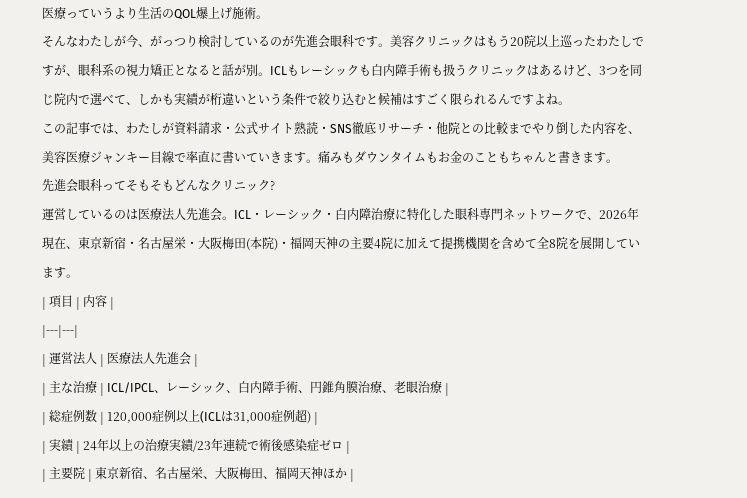医療っていうより生活のQOL爆上げ施術。
そんなわたしが今、がっつり検討しているのが先進会眼科です。美容クリニックはもう20院以上巡ったわたしですが、眼科系の視力矯正となると話が別。ICLもレーシックも白内障手術も扱うクリニックはあるけど、3つを同じ院内で選べて、しかも実績が桁違いという条件で絞り込むと候補はすごく限られるんですよね。
この記事では、わたしが資料請求・公式サイト熟読・SNS徹底リサーチ・他院との比較までやり倒した内容を、美容医療ジャンキー目線で率直に書いていきます。痛みもダウンタイムもお金のこともちゃんと書きます。
先進会眼科ってそもそもどんなクリニック?
運営しているのは医療法人先進会。ICL・レーシック・白内障治療に特化した眼科専門ネットワークで、2026年現在、東京新宿・名古屋栄・大阪梅田(本院)・福岡天神の主要4院に加えて提携機関を含めて全8院を展開しています。
| 項目 | 内容 |
|---|---|
| 運営法人 | 医療法人先進会 |
| 主な治療 | ICL/IPCL、レーシック、白内障手術、円錐角膜治療、老眼治療 |
| 総症例数 | 120,000症例以上(ICLは31,000症例超) |
| 実績 | 24年以上の治療実績/23年連続で術後感染症ゼロ |
| 主要院 | 東京新宿、名古屋栄、大阪梅田、福岡天神ほか |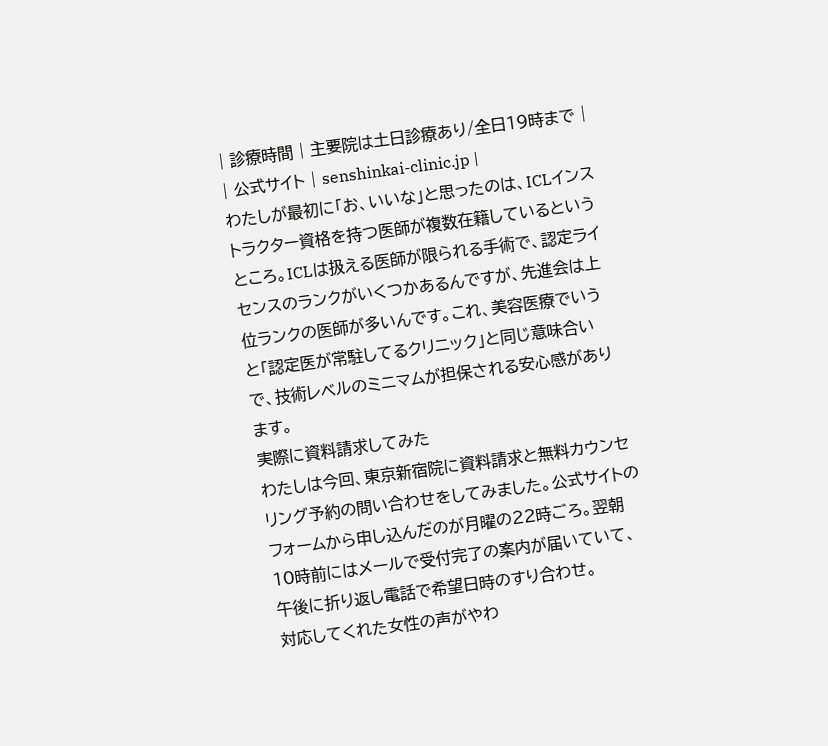| 診療時間 | 主要院は土日診療あり/全日19時まで |
| 公式サイト | senshinkai-clinic.jp |
わたしが最初に「お、いいな」と思ったのは、ICLインストラクター資格を持つ医師が複数在籍しているというところ。ICLは扱える医師が限られる手術で、認定ライセンスのランクがいくつかあるんですが、先進会は上位ランクの医師が多いんです。これ、美容医療でいうと「認定医が常駐してるクリニック」と同じ意味合いで、技術レベルのミニマムが担保される安心感があります。
実際に資料請求してみた
わたしは今回、東京新宿院に資料請求と無料カウンセリング予約の問い合わせをしてみました。公式サイトのフォームから申し込んだのが月曜の22時ごろ。翌朝10時前にはメールで受付完了の案内が届いていて、午後に折り返し電話で希望日時のすり合わせ。
対応してくれた女性の声がやわ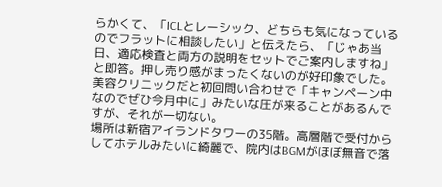らかくて、「ICLとレーシック、どちらも気になっているのでフラットに相談したい」と伝えたら、「じゃあ当日、適応検査と両方の説明をセットでご案内しますね」と即答。押し売り感がまったくないのが好印象でした。美容クリニックだと初回問い合わせで「キャンペーン中なのでぜひ今月中に」みたいな圧が来ることがあるんですが、それが一切ない。
場所は新宿アイランドタワーの35階。高層階で受付からしてホテルみたいに綺麗で、院内はBGMがほぼ無音で落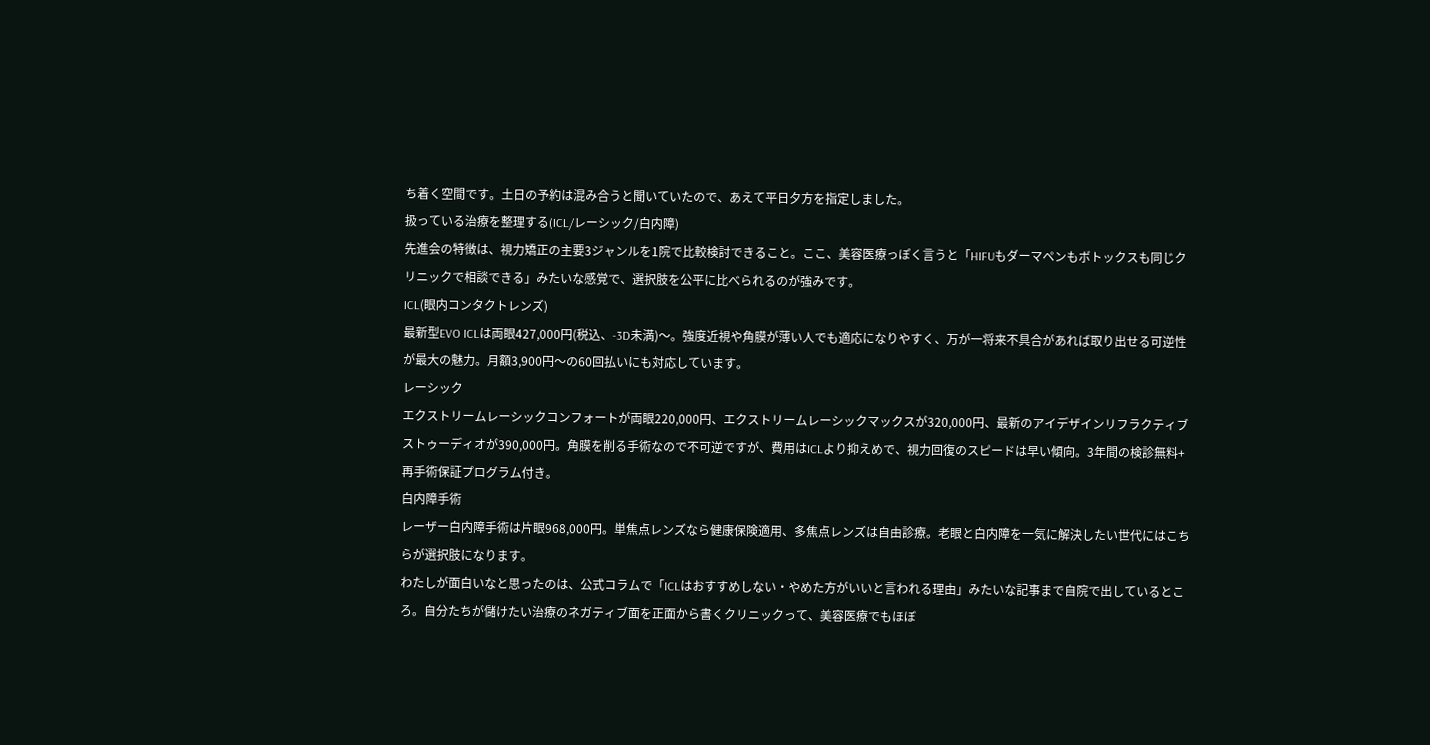ち着く空間です。土日の予約は混み合うと聞いていたので、あえて平日夕方を指定しました。
扱っている治療を整理する(ICL/レーシック/白内障)
先進会の特徴は、視力矯正の主要3ジャンルを1院で比較検討できること。ここ、美容医療っぽく言うと「HIFUもダーマペンもボトックスも同じクリニックで相談できる」みたいな感覚で、選択肢を公平に比べられるのが強みです。
ICL(眼内コンタクトレンズ)
最新型EVO ICLは両眼427,000円(税込、-3D未満)〜。強度近視や角膜が薄い人でも適応になりやすく、万が一将来不具合があれば取り出せる可逆性が最大の魅力。月額3,900円〜の60回払いにも対応しています。
レーシック
エクストリームレーシックコンフォートが両眼220,000円、エクストリームレーシックマックスが320,000円、最新のアイデザインリフラクティブストゥーディオが390,000円。角膜を削る手術なので不可逆ですが、費用はICLより抑えめで、視力回復のスピードは早い傾向。3年間の検診無料+再手術保証プログラム付き。
白内障手術
レーザー白内障手術は片眼968,000円。単焦点レンズなら健康保険適用、多焦点レンズは自由診療。老眼と白内障を一気に解決したい世代にはこちらが選択肢になります。
わたしが面白いなと思ったのは、公式コラムで「ICLはおすすめしない・やめた方がいいと言われる理由」みたいな記事まで自院で出しているところ。自分たちが儲けたい治療のネガティブ面を正面から書くクリニックって、美容医療でもほぼ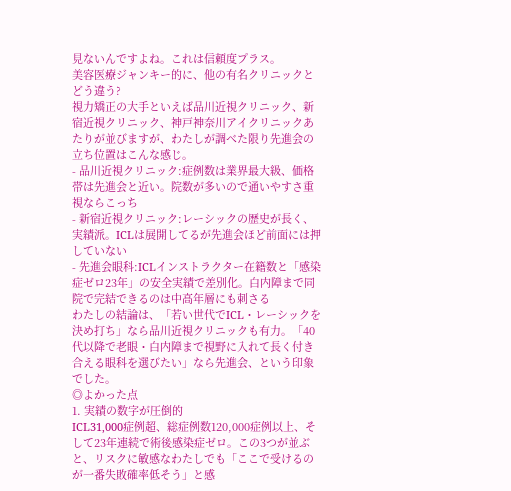見ないんですよね。これは信頼度プラス。
美容医療ジャンキー的に、他の有名クリニックとどう違う?
視力矯正の大手といえば品川近視クリニック、新宿近視クリニック、神戸神奈川アイクリニックあたりが並びますが、わたしが調べた限り先進会の立ち位置はこんな感じ。
- 品川近視クリニック:症例数は業界最大級、価格帯は先進会と近い。院数が多いので通いやすさ重視ならこっち
- 新宿近視クリニック:レーシックの歴史が長く、実績派。ICLは展開してるが先進会ほど前面には押していない
- 先進会眼科:ICLインストラクター在籍数と「感染症ゼロ23年」の安全実績で差別化。白内障まで同院で完結できるのは中高年層にも刺さる
わたしの結論は、「若い世代でICL・レーシックを決め打ち」なら品川近視クリニックも有力。「40代以降で老眼・白内障まで視野に入れて長く付き合える眼科を選びたい」なら先進会、という印象でした。
◎よかった点
1. 実績の数字が圧倒的
ICL31,000症例超、総症例数120,000症例以上、そして23年連続で術後感染症ゼロ。この3つが並ぶと、リスクに敏感なわたしでも「ここで受けるのが一番失敗確率低そう」と感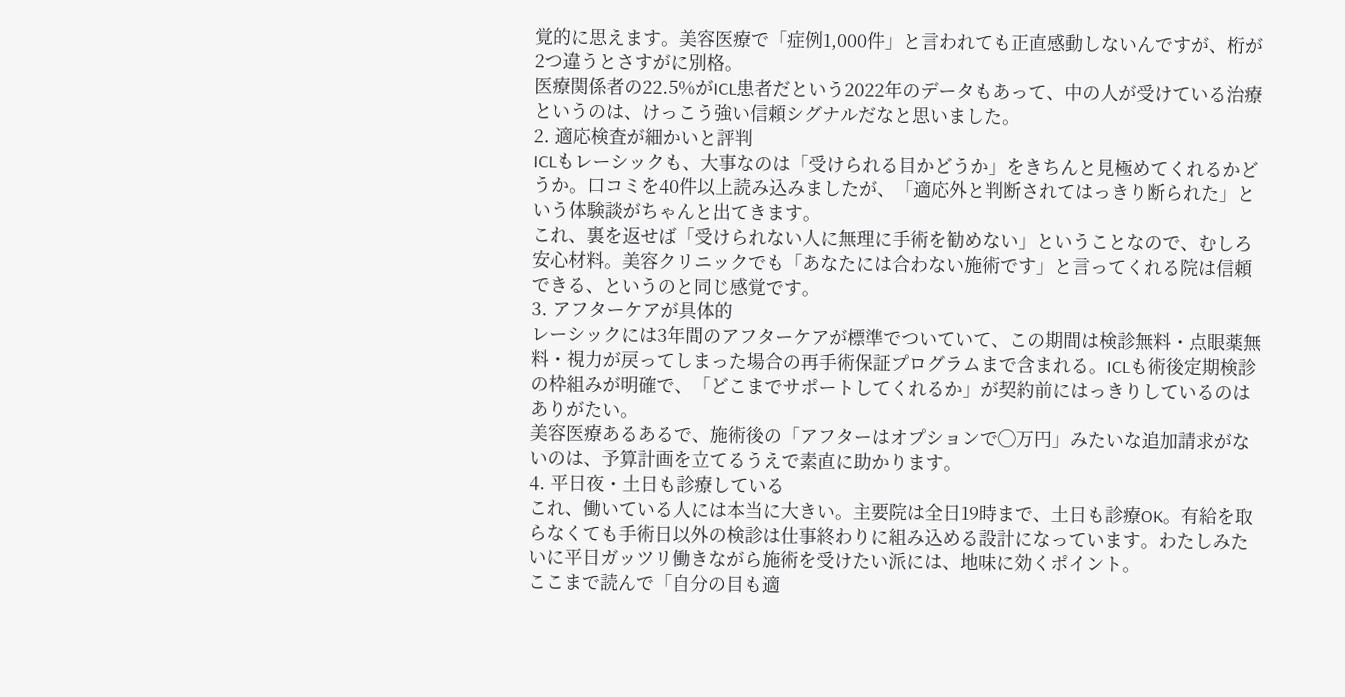覚的に思えます。美容医療で「症例1,000件」と言われても正直感動しないんですが、桁が2つ違うとさすがに別格。
医療関係者の22.5%がICL患者だという2022年のデータもあって、中の人が受けている治療というのは、けっこう強い信頼シグナルだなと思いました。
2. 適応検査が細かいと評判
ICLもレーシックも、大事なのは「受けられる目かどうか」をきちんと見極めてくれるかどうか。口コミを40件以上読み込みましたが、「適応外と判断されてはっきり断られた」という体験談がちゃんと出てきます。
これ、裏を返せば「受けられない人に無理に手術を勧めない」ということなので、むしろ安心材料。美容クリニックでも「あなたには合わない施術です」と言ってくれる院は信頼できる、というのと同じ感覚です。
3. アフターケアが具体的
レーシックには3年間のアフターケアが標準でついていて、この期間は検診無料・点眼薬無料・視力が戻ってしまった場合の再手術保証プログラムまで含まれる。ICLも術後定期検診の枠組みが明確で、「どこまでサポートしてくれるか」が契約前にはっきりしているのはありがたい。
美容医療あるあるで、施術後の「アフターはオプションで◯万円」みたいな追加請求がないのは、予算計画を立てるうえで素直に助かります。
4. 平日夜・土日も診療している
これ、働いている人には本当に大きい。主要院は全日19時まで、土日も診療OK。有給を取らなくても手術日以外の検診は仕事終わりに組み込める設計になっています。わたしみたいに平日ガッツリ働きながら施術を受けたい派には、地味に効くポイント。
ここまで読んで「自分の目も適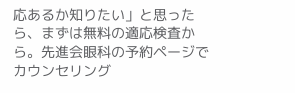応あるか知りたい」と思ったら、まずは無料の適応検査から。先進会眼科の予約ページでカウンセリング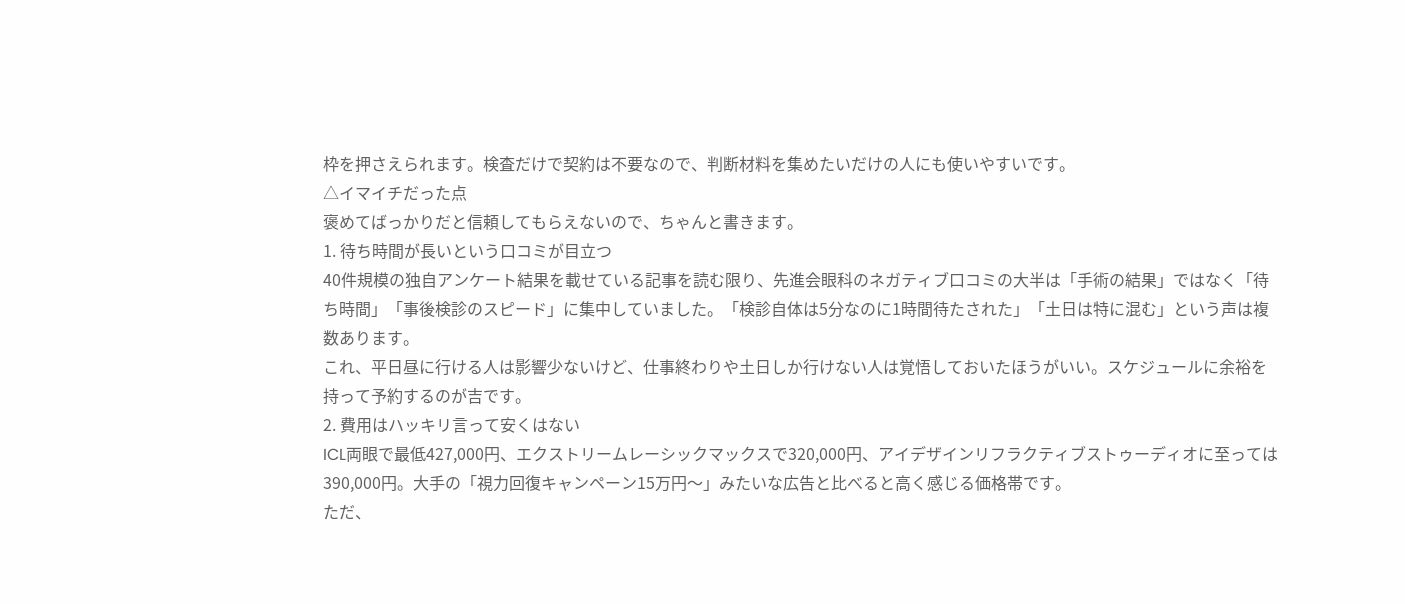枠を押さえられます。検査だけで契約は不要なので、判断材料を集めたいだけの人にも使いやすいです。
△イマイチだった点
褒めてばっかりだと信頼してもらえないので、ちゃんと書きます。
1. 待ち時間が長いという口コミが目立つ
40件規模の独自アンケート結果を載せている記事を読む限り、先進会眼科のネガティブ口コミの大半は「手術の結果」ではなく「待ち時間」「事後検診のスピード」に集中していました。「検診自体は5分なのに1時間待たされた」「土日は特に混む」という声は複数あります。
これ、平日昼に行ける人は影響少ないけど、仕事終わりや土日しか行けない人は覚悟しておいたほうがいい。スケジュールに余裕を持って予約するのが吉です。
2. 費用はハッキリ言って安くはない
ICL両眼で最低427,000円、エクストリームレーシックマックスで320,000円、アイデザインリフラクティブストゥーディオに至っては390,000円。大手の「視力回復キャンペーン15万円〜」みたいな広告と比べると高く感じる価格帯です。
ただ、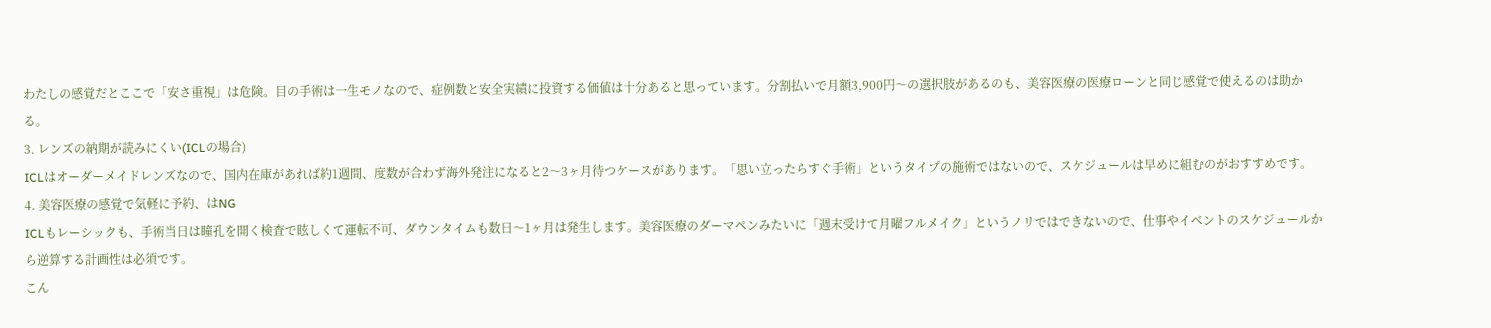わたしの感覚だとここで「安さ重視」は危険。目の手術は一生モノなので、症例数と安全実績に投資する価値は十分あると思っています。分割払いで月額3,900円〜の選択肢があるのも、美容医療の医療ローンと同じ感覚で使えるのは助かる。
3. レンズの納期が読みにくい(ICLの場合)
ICLはオーダーメイドレンズなので、国内在庫があれば約1週間、度数が合わず海外発注になると2〜3ヶ月待つケースがあります。「思い立ったらすぐ手術」というタイプの施術ではないので、スケジュールは早めに組むのがおすすめです。
4. 美容医療の感覚で気軽に予約、はNG
ICLもレーシックも、手術当日は瞳孔を開く検査で眩しくて運転不可、ダウンタイムも数日〜1ヶ月は発生します。美容医療のダーマペンみたいに「週末受けて月曜フルメイク」というノリではできないので、仕事やイベントのスケジュールから逆算する計画性は必須です。
こん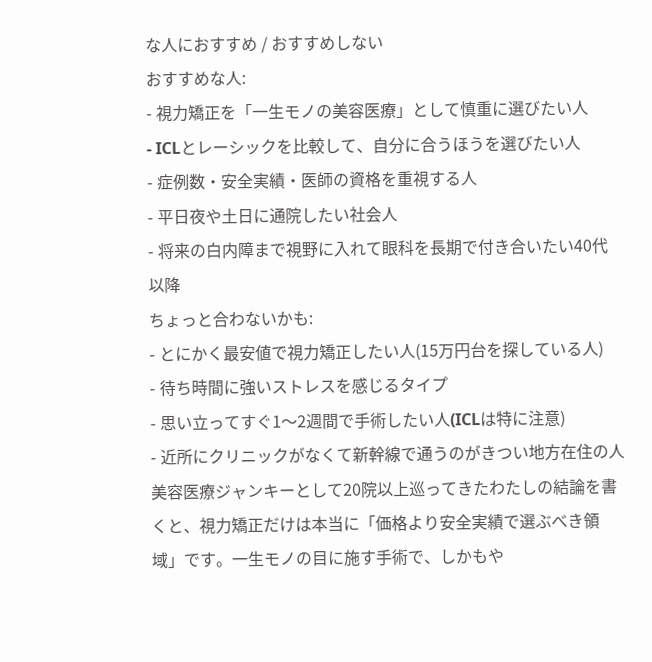な人におすすめ / おすすめしない
おすすめな人:
- 視力矯正を「一生モノの美容医療」として慎重に選びたい人
- ICLとレーシックを比較して、自分に合うほうを選びたい人
- 症例数・安全実績・医師の資格を重視する人
- 平日夜や土日に通院したい社会人
- 将来の白内障まで視野に入れて眼科を長期で付き合いたい40代以降
ちょっと合わないかも:
- とにかく最安値で視力矯正したい人(15万円台を探している人)
- 待ち時間に強いストレスを感じるタイプ
- 思い立ってすぐ1〜2週間で手術したい人(ICLは特に注意)
- 近所にクリニックがなくて新幹線で通うのがきつい地方在住の人
美容医療ジャンキーとして20院以上巡ってきたわたしの結論を書くと、視力矯正だけは本当に「価格より安全実績で選ぶべき領域」です。一生モノの目に施す手術で、しかもや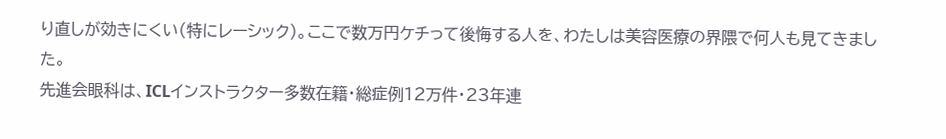り直しが効きにくい(特にレーシック)。ここで数万円ケチって後悔する人を、わたしは美容医療の界隈で何人も見てきました。
先進会眼科は、ICLインストラクター多数在籍・総症例12万件・23年連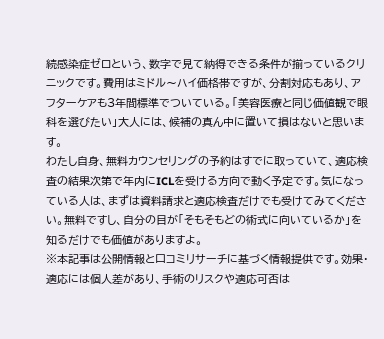続感染症ゼロという、数字で見て納得できる条件が揃っているクリニックです。費用はミドル〜ハイ価格帯ですが、分割対応もあり、アフターケアも3年間標準でついている。「美容医療と同じ価値観で眼科を選びたい」大人には、候補の真ん中に置いて損はないと思います。
わたし自身、無料カウンセリングの予約はすでに取っていて、適応検査の結果次第で年内にICLを受ける方向で動く予定です。気になっている人は、まずは資料請求と適応検査だけでも受けてみてください。無料ですし、自分の目が「そもそもどの術式に向いているか」を知るだけでも価値がありますよ。
※本記事は公開情報と口コミリサーチに基づく情報提供です。効果・適応には個人差があり、手術のリスクや適応可否は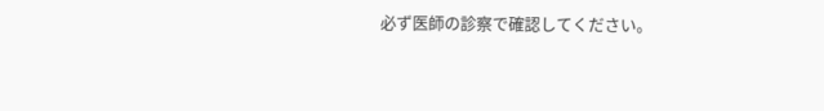必ず医師の診察で確認してください。